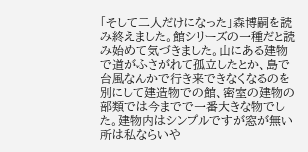「そして二人だけになった」森博嗣を読み終えました。館シリーズの一種だと読み始めて気づきました。山にある建物で道がふさがれて孤立したとか、島で台風なんかで行き来できなくなるのを別にして建造物での館、密室の建物の部類では今までで一番大きな物でした。建物内はシンプルですが窓が無い所は私ならいや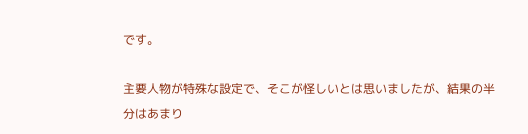です。

主要人物が特殊な設定で、そこが怪しいとは思いましたが、結果の半分はあまり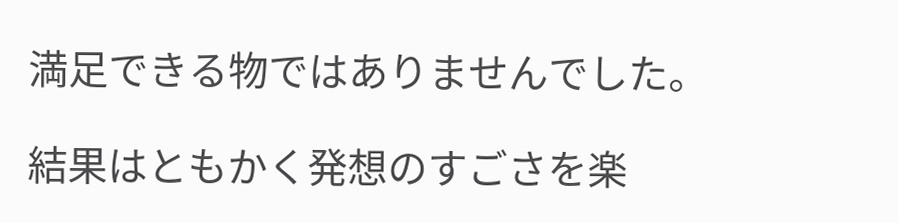満足できる物ではありませんでした。

結果はともかく発想のすごさを楽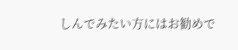しんでみたい方にはお勧めで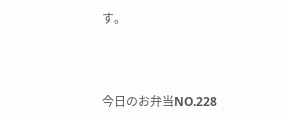す。



今日のお弁当NO.228